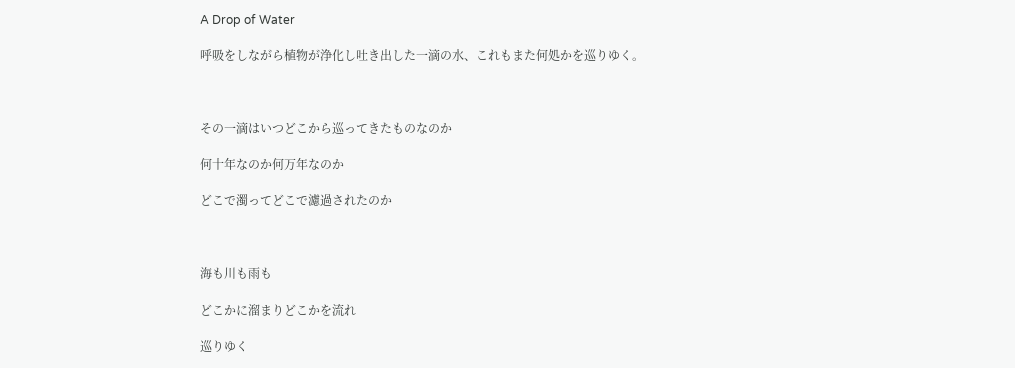A Drop of Water

呼吸をしながら植物が浄化し吐き出した一滴の水、これもまた何処かを巡りゆく。



その一滴はいつどこから巡ってきたものなのか

何十年なのか何万年なのか

どこで濁ってどこで濾過されたのか



海も川も雨も

どこかに溜まりどこかを流れ

巡りゆく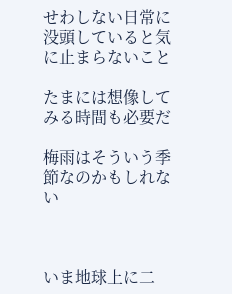せわしない日常に没頭していると気に止まらないこと

たまには想像してみる時間も必要だ

梅雨はそういう季節なのかもしれない



いま地球上に二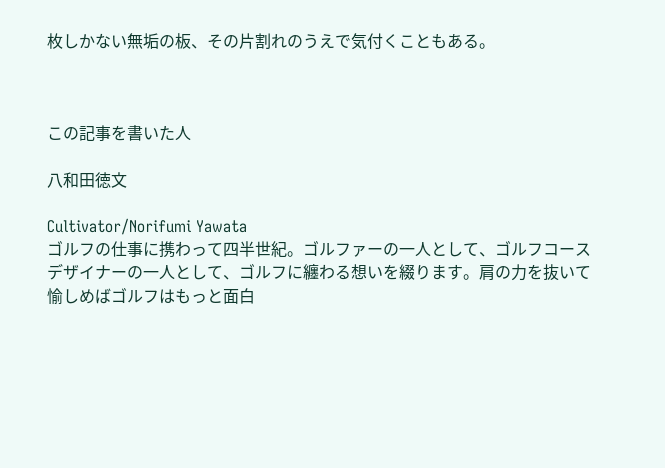枚しかない無垢の板、その片割れのうえで気付くこともある。



この記事を書いた人

八和田徳文

Cultivator/Norifumi Yawata
ゴルフの仕事に携わって四半世紀。ゴルファーの一人として、ゴルフコースデザイナーの一人として、ゴルフに纏わる想いを綴ります。肩の力を抜いて愉しめばゴルフはもっと面白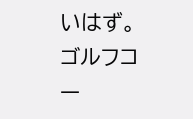いはず。
ゴルフコー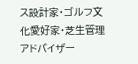ス設計家・ゴルフ文化愛好家・芝生管理アドバイザー